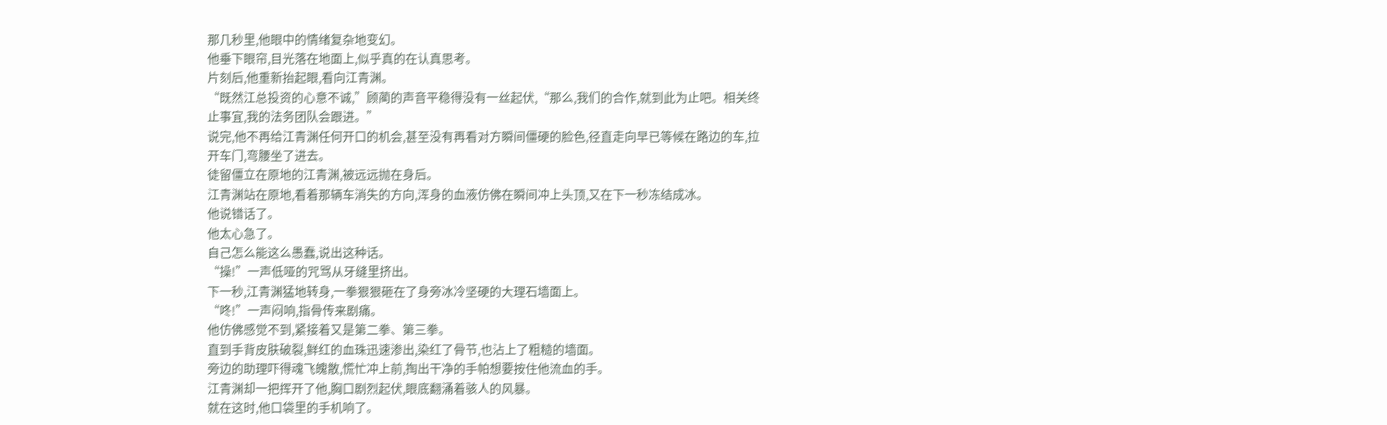那几秒里,他眼中的情绪复杂地变幻。
他垂下眼帘,目光落在地面上,似乎真的在认真思考。
片刻后,他重新抬起眼,看向江青渊。
“既然江总投资的心意不诚,”顾蔺的声音平稳得没有一丝起伏,“那么,我们的合作,就到此为止吧。相关终止事宜,我的法务团队会跟进。”
说完,他不再给江青渊任何开口的机会,甚至没有再看对方瞬间僵硬的脸色,径直走向早已等候在路边的车,拉开车门,弯腰坐了进去。
徒留僵立在原地的江青渊,被远远抛在身后。
江青渊站在原地,看着那辆车消失的方向,浑身的血液仿佛在瞬间冲上头顶,又在下一秒冻结成冰。
他说错话了。
他太心急了。
自己怎么能这么愚蠢,说出这种话。
“操!”一声低哑的咒骂从牙缝里挤出。
下一秒,江青渊猛地转身,一拳狠狠砸在了身旁冰冷坚硬的大理石墙面上。
“咚!”一声闷响,指骨传来剧痛。
他仿佛感觉不到,紧接着又是第二拳、第三拳。
直到手背皮肤破裂,鲜红的血珠迅速渗出,染红了骨节,也沾上了粗糙的墙面。
旁边的助理吓得魂飞魄散,慌忙冲上前,掏出干净的手帕想要按住他流血的手。
江青渊却一把挥开了他,胸口剧烈起伏,眼底翻涌着骇人的风暴。
就在这时,他口袋里的手机响了。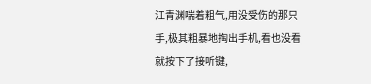江青渊喘着粗气,用没受伤的那只手,极其粗暴地掏出手机,看也没看就按下了接听键,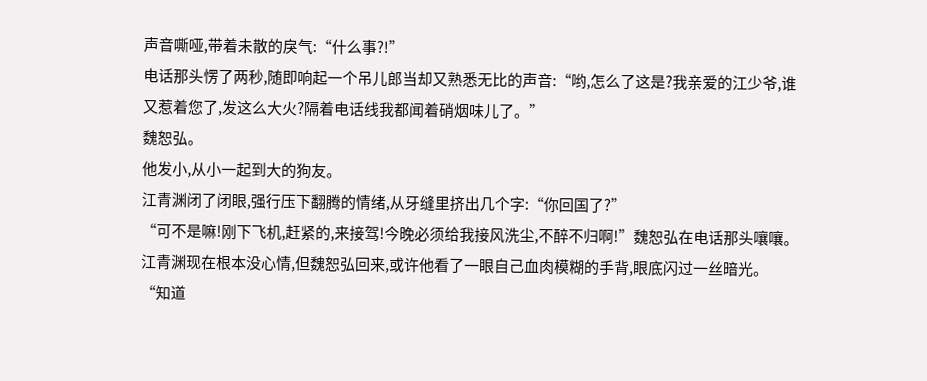声音嘶哑,带着未散的戾气:“什么事?!”
电话那头愣了两秒,随即响起一个吊儿郎当却又熟悉无比的声音:“哟,怎么了这是?我亲爱的江少爷,谁又惹着您了,发这么大火?隔着电话线我都闻着硝烟味儿了。”
魏恕弘。
他发小,从小一起到大的狗友。
江青渊闭了闭眼,强行压下翻腾的情绪,从牙缝里挤出几个字:“你回国了?”
“可不是嘛!刚下飞机,赶紧的,来接驾!今晚必须给我接风洗尘,不醉不归啊!”魏恕弘在电话那头嚷嚷。
江青渊现在根本没心情,但魏恕弘回来,或许他看了一眼自己血肉模糊的手背,眼底闪过一丝暗光。
“知道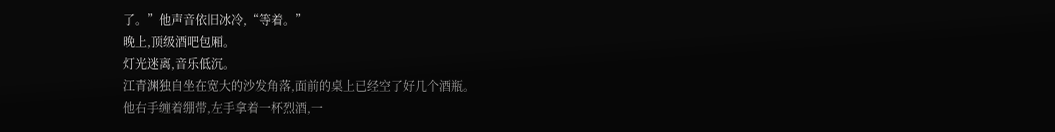了。”他声音依旧冰冷,“等着。”
晚上,顶级酒吧包厢。
灯光迷离,音乐低沉。
江青渊独自坐在宽大的沙发角落,面前的桌上已经空了好几个酒瓶。
他右手缠着绷带,左手拿着一杯烈酒,一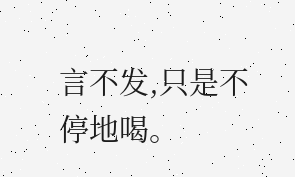言不发,只是不停地喝。